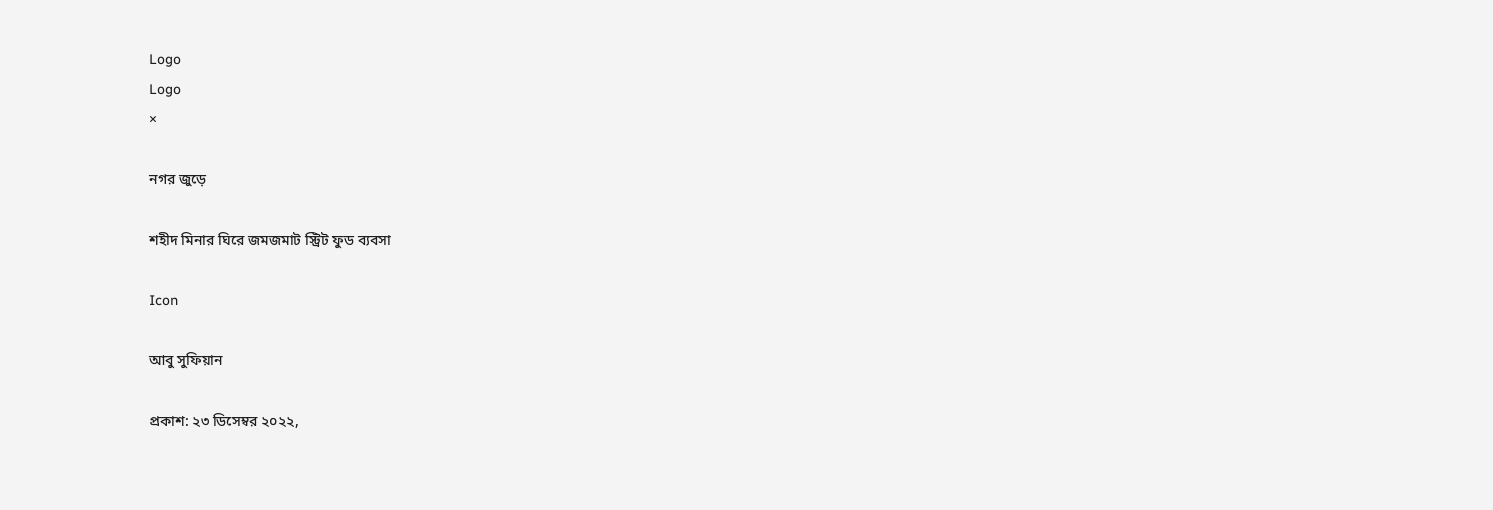Logo
Logo
×

নগর জুড়ে

শহীদ মিনার ঘিরে জমজমাট স্ট্রিট ফুড ব্যবসা

Icon

আবু সুফিয়ান

প্রকাশ: ২৩ ডিসেম্বর ২০২২,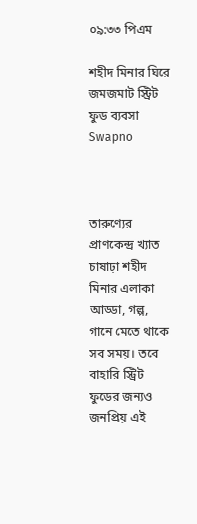০৯:৩৩ পিএম

শহীদ মিনার ঘিরে জমজমাট স্ট্রিট ফুড ব্যবসা
Swapno



তারুণ্যের প্রাণকেন্দ্র খ্যাত চাষাঢ়া শহীদ মিনার এলাকা আড্ডা, গল্প, গানে মেতে থাকে সব সময়। তবে বাহারি স্ট্রিট ফুডের জন্যও জনপ্রিয় এই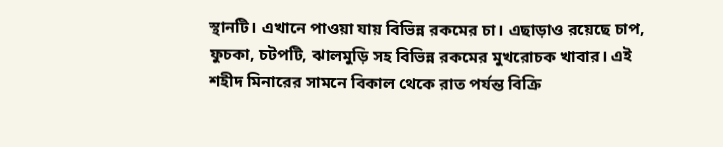স্থানটি। এখানে পাওয়া যায় বিভিন্ন রকমের চা। এছাড়াও রয়েছে চাপ, ফুচকা, চটপটি, ঝালমুড়ি সহ বিভিন্ন রকমের মুখরোচক খাবার। এই শহীদ মিনারের সামনে বিকাল থেকে রাত পর্যন্ত বিক্রি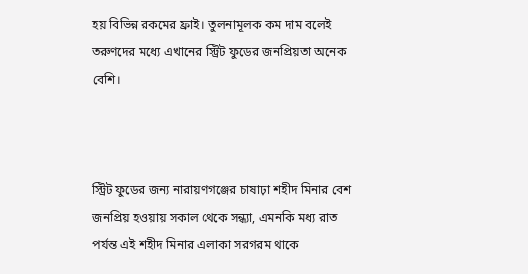হয় বিভিন্ন রকমের ফ্রাই। তুলনামূলক কম দাম বলেই তরুণদের মধ্যে এখানের স্ট্রিট ফুডের জনপ্রিয়তা অনেক বেশি।



স্ট্রিট ফুডের জন্য নারায়ণগঞ্জের চাষাঢ়া শহীদ মিনার বেশ জনপ্রিয় হওয়ায় সকাল থেকে সন্ধ্যা, এমনকি মধ্য রাত পর্যন্ত এই শহীদ মিনার এলাকা সরগরম থাকে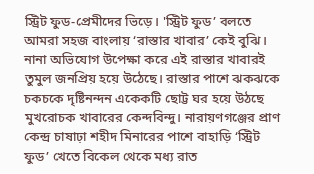স্ট্রিট ফুড-প্রেমীদের ভিড়ে। 'স্ট্রিট ফুড’ বলতে আমরা সহজ বাংলায় ‘রাস্তার খাবার’ কেই বুঝি। নানা অভিযোগ উপেক্ষা করে এই রাস্তার খাবারই তুমুল জনপ্রিয় হয়ে উঠেছে। রাস্তার পাশে ঝকঝকে চকচকে দৃষ্টিনন্দন একেকটি ছোট্ট ঘর হয়ে উঠছে মুখরোচক খাবারের কেন্দবিন্দু। নারায়ণগঞ্জের প্রাণ কেন্দ্র চাষাঢ়া শহীদ মিনারের পাশে বাহাড়ি ‘স্ট্রিট ফুড’ খেতে বিকেল থেকে মধ্য রাত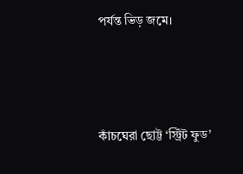পর্যন্ত ভিড় জমে।



কাঁচঘেরা ছোট্ট ‘স্ট্রিট ফুড’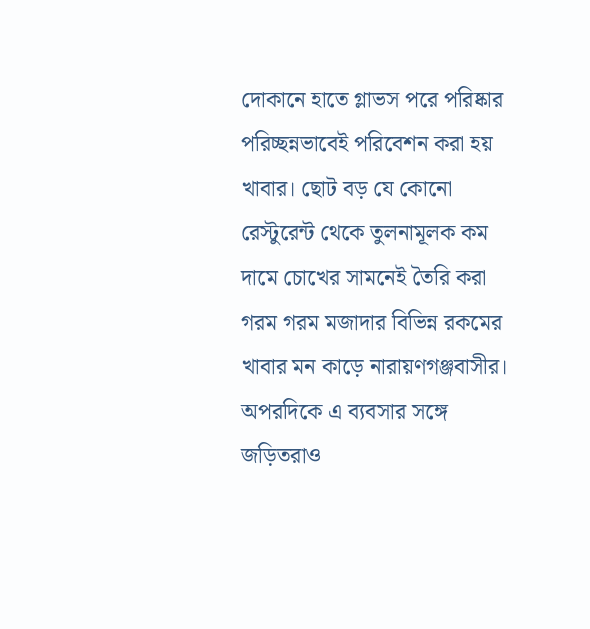দোকানে হাতে গ্লাভস পরে পরিষ্কার পরিচ্ছন্নভাবেই পরিবেশন করা হয় খাবার। ছোট বড় যে কোনো রেস্টুরেন্ট থেকে তুলনামূলক কম দামে চোখের সামনেই তৈরি করা গরম গরম মজাদার বিভিন্ন রকমের খাবার মন কাড়ে নারায়ণগঞ্জবাসীর। অপরদিকে এ ব্যবসার সঙ্গে জড়িতরাও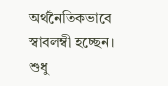অর্থনৈতিকভাবে স্বাবলম্বী হচ্ছেন। শুধু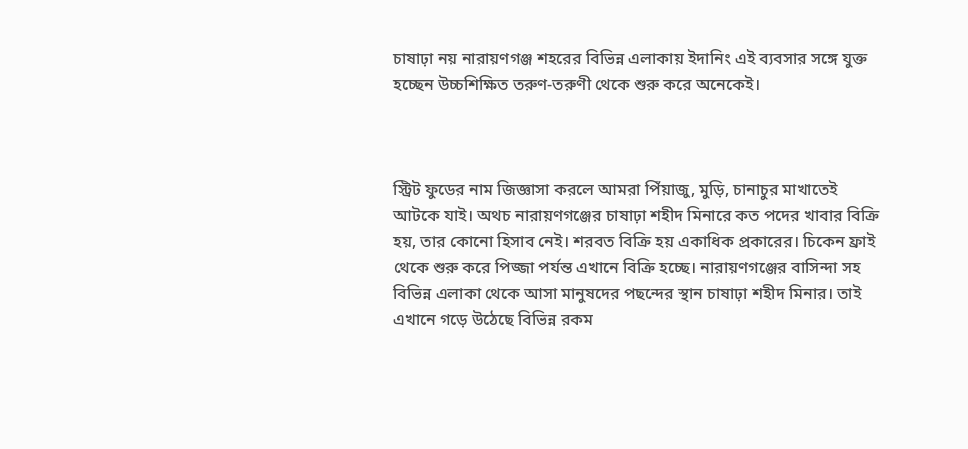চাষাঢ়া নয় নারায়ণগঞ্জ শহরের বিভিন্ন এলাকায় ইদানিং এই ব্যবসার সঙ্গে যুক্ত হচ্ছেন উচ্চশিক্ষিত তরুণ-তরুণী থেকে শুরু করে অনেকেই।



স্ট্রিট ফুডের নাম জিজ্ঞাসা করলে আমরা পিঁয়াজু, মুড়ি, চানাচুর মাখাতেই আটকে যাই। অথচ নারায়ণগঞ্জের চাষাঢ়া শহীদ মিনারে কত পদের খাবার বিক্রি হয়, তার কোনো হিসাব নেই। শরবত বিক্রি হয় একাধিক প্রকারের। চিকেন ফ্রাই থেকে শুরু করে পিজ্জা পর্যন্ত এখানে বিক্রি হচ্ছে। নারায়ণগঞ্জের বাসিন্দা সহ বিভিন্ন এলাকা থেকে আসা মানুষদের পছন্দের স্থান চাষাঢ়া শহীদ মিনার। তাই এখানে গড়ে উঠেছে বিভিন্ন রকম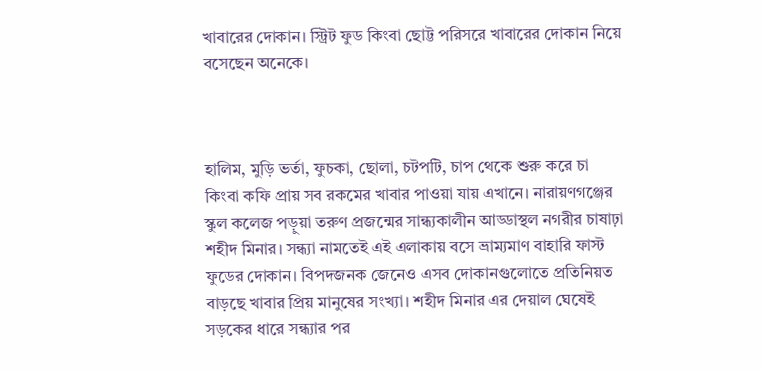খাবারের দোকান। স্ট্রিট ফুড কিংবা ছোট্ট পরিসরে খাবারের দোকান নিয়ে বসেছেন অনেকে।



হালিম, মুড়ি ভর্তা, ফুচকা, ছোলা, চটপটি, চাপ থেকে শুরু করে চা কিংবা কফি প্রায় সব রকমের খাবার পাওয়া যায় এখানে। নারায়ণগঞ্জের স্কুল কলেজ পড়ুয়া তরুণ প্রজন্মের সান্ধ্যকালীন আড্ডাস্থল নগরীর চাষাঢ়া শহীদ মিনার। সন্ধ্যা নামতেই এই এলাকায় বসে ভ্রাম্যমাণ বাহারি ফাস্ট ফুডের দোকান। বিপদজনক জেনেও এসব দোকানগুলোতে প্রতিনিয়ত বাড়ছে খাবার প্রিয় মানুষের সংখ্যা। শহীদ মিনার এর দেয়াল ঘেষেই সড়কের ধারে সন্ধ্যার পর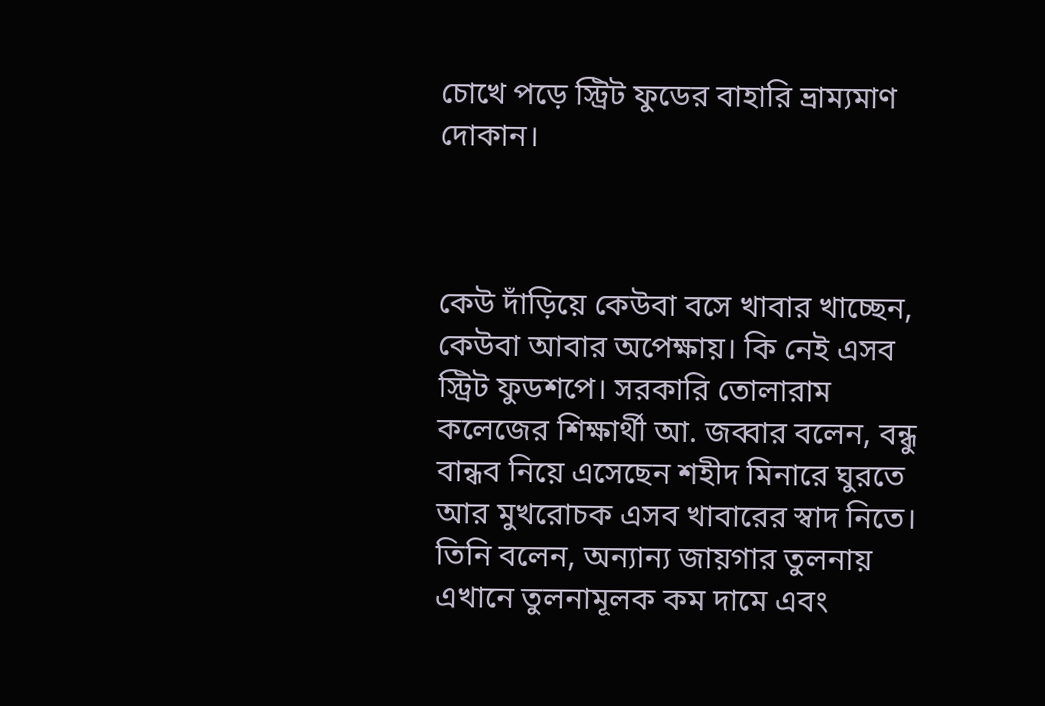চোখে পড়ে স্ট্রিট ফুডের বাহারি ভ্রাম্যমাণ দোকান।



কেউ দাঁড়িয়ে কেউবা বসে খাবার খাচ্ছেন, কেউবা আবার অপেক্ষায়। কি নেই এসব স্ট্রিট ফুডশপে। সরকারি তোলারাম কলেজের শিক্ষার্থী আ. জব্বার বলেন, বন্ধু বান্ধব নিয়ে এসেছেন শহীদ মিনারে ঘুরতে আর মুখরোচক এসব খাবারের স্বাদ নিতে। তিনি বলেন, অন্যান্য জায়গার তুলনায় এখানে তুলনামূলক কম দামে এবং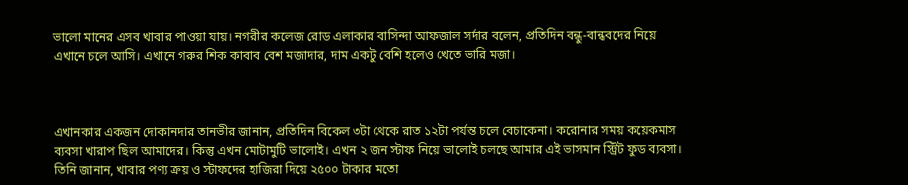ভালো মানের এসব খাবার পাওয়া যায়। নগরীর কলেজ রোড এলাকার বাসিন্দা আফজাল সর্দার বলেন, প্রতিদিন বন্ধু-বান্ধবদের নিয়ে এখানে চলে আসি। এখানে গরুর শিক কাবাব বেশ মজাদার, দাম একটু বেশি হলেও খেতে ভারি মজা।



এখানকার একজন দোকানদার তানভীর জানান, প্রতিদিন বিকেল ৩টা থেকে রাত ১২টা পর্যন্ত চলে বেচাকেনা। করোনার সময় কয়েকমাস ব্যবসা খারাপ ছিল আমাদের। কিন্তু এখন মোটামুটি ভালোই। এখন ২ জন স্টাফ নিয়ে ভালোই চলছে আমার এই ভাসমান স্ট্রিট ফুড ব্যবসা। তিনি জানান, খাবার পণ্য ক্রয় ও স্টাফদের হাজিরা দিয়ে ২৫০০ টাকার মতো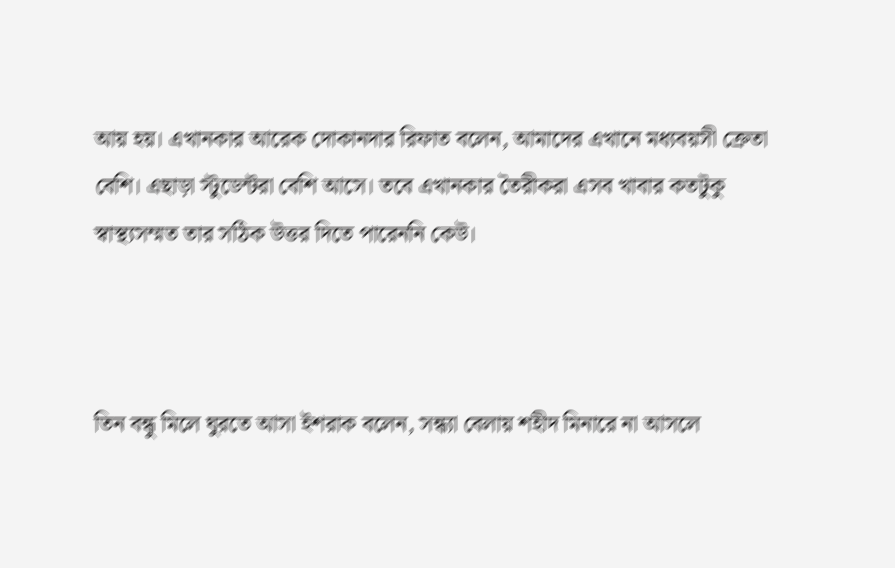আয় হয়। এখানকার আরেক দোকানদার রিফাত বলেন, আমাদের এখানে মধ্যবয়সী ক্রেতা বেশি। এছাড়া স্টুডেন্টরা বেশি আসে। তবে এখানকার তৈরীকরা এসব খাবার কতটুকু স্বাস্থ্যসম্মত তার সঠিক উত্তর দিতে পারেননি কেউ।



তিন বন্ধু মিলে ঘুরতে আসা ইশরাক বলেন, সন্ধ্যা বেলায় শহীদ মিনারে না আসলে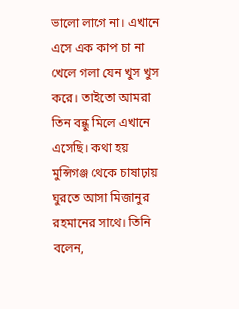ভালো লাগে না। এখানে এসে এক কাপ চা না খেলে গলা যেন খুস খুস করে। তাইতো আমরা তিন বন্ধু মিলে এখানে এসেছি। কথা হয় মুন্সিগঞ্জ থেকে চাষাঢ়ায় ঘুরতে আসা মিজানুর রহমানের সাথে। তিনি বলেন,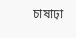চাষাঢ়া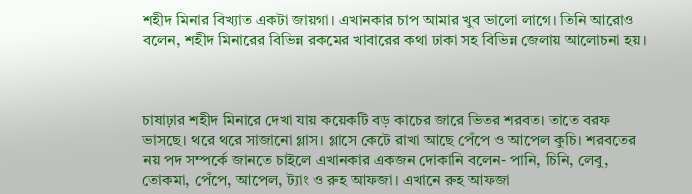শহীদ মিনার বিখ্যাত একটা জায়গা। এখানকার চাপ আমার খুব ভালো লাগে। তিনি আরোও বলেন, শহীদ মিনারের বিভিন্ন রকমের খাবারের কথা ঢাকা সহ বিভিন্ন জেলায় আলোচনা হয়।



চাষাঢ়ার শহীদ মিনারে দেখা যায় কয়েকটি বড় কাচের জারে ভিতর শরবত। তাতে বরফ ভাসছে। থরে থরে সাজানো গ্লাস। গ্লাসে কেটে রাখা আছে পেঁপে ও আপেল কুচি। শরবতের নয় পদ সম্পর্কে জানতে চাইলে এখানকার একজন দোকানি বলেন- পানি, চিনি, লেবু, তোকমা, পেঁপে, আপেল, ট্যাং ও রুহ আফজা। এখানে রুহ আফজা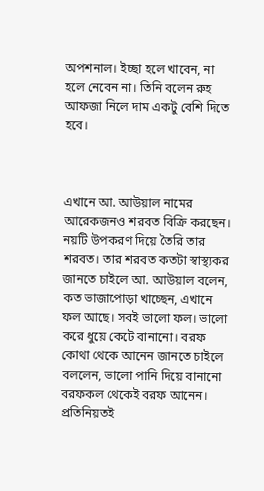অপশনাল। ইচ্ছা হলে খাবেন, না হলে নেবেন না। তিনি বলেন রুহ আফজা নিলে দাম একটু বেশি দিতে হবে।



এখানে আ. আউয়াল নামের আরেকজনও শরবত বিক্রি করছেন। নয়টি উপকরণ দিয়ে তৈরি তার শরবত। তার শরবত কতটা স্বাস্থ্যকর জানতে চাইলে আ. আউয়াল বলেন, কত ভাজাপোড়া খাচ্ছেন, এখানে ফল আছে। সবই ভালো ফল। ভালো করে ধুয়ে কেটে বানানো। বরফ কোথা থেকে আনেন জানতে চাইলে বললেন, ভালো পানি দিয়ে বানানো বরফকল থেকেই বরফ আনেন। প্রতিনিয়তই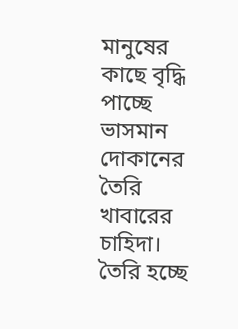মানুষের কাছে বৃদ্ধি পাচ্ছে ভাসমান দোকানের তৈরি খাবারের চাহিদা। তৈরি হচ্ছে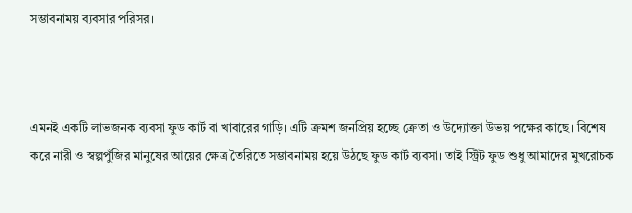সম্ভাবনাময় ব্যবসার পরিসর।



এমনই একটি লাভজনক ব্যবসা ফুড কার্ট বা খাবারের গাড়ি। এটি ক্রমশ জনপ্রিয় হচ্ছে ক্রেতা ও উদ্যোক্তা উভয় পক্ষের কাছে। বিশেষ করে নারী ও স্বল্পপুঁজির মানুষের আয়ের ক্ষেত্র তৈরিতে সম্ভাবনাময় হয়ে উঠছে ফুড কার্ট ব্যবসা। তাই স্ট্রিট ফুড শুধু আমাদের মুখরোচক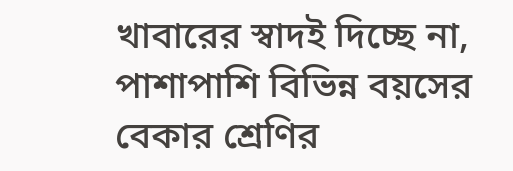খাবারের স্বাদই দিচ্ছে না, পাশাপাশি বিভিন্ন বয়সের বেকার শ্রেণির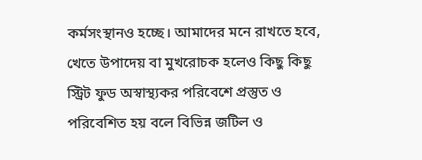কর্মসংস্থানও হচ্ছে। আমাদের মনে রাখতে হবে, খেতে উপাদেয় বা মুখরোচক হলেও কিছু কিছু স্ট্রিট ফুড অস্বাস্থ্যকর পরিবেশে প্রস্তুত ও পরিবেশিত হয় বলে বিভিন্ন জটিল ও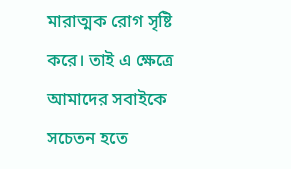মারাত্মক রোগ সৃষ্টি করে। তাই এ ক্ষেত্রে আমাদের সবাইকে সচেতন হতে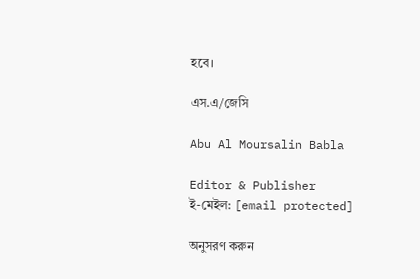হবে।

এস.এ/জেসি

Abu Al Moursalin Babla

Editor & Publisher
ই-মেইল: [email protected]

অনুসরণ করুন